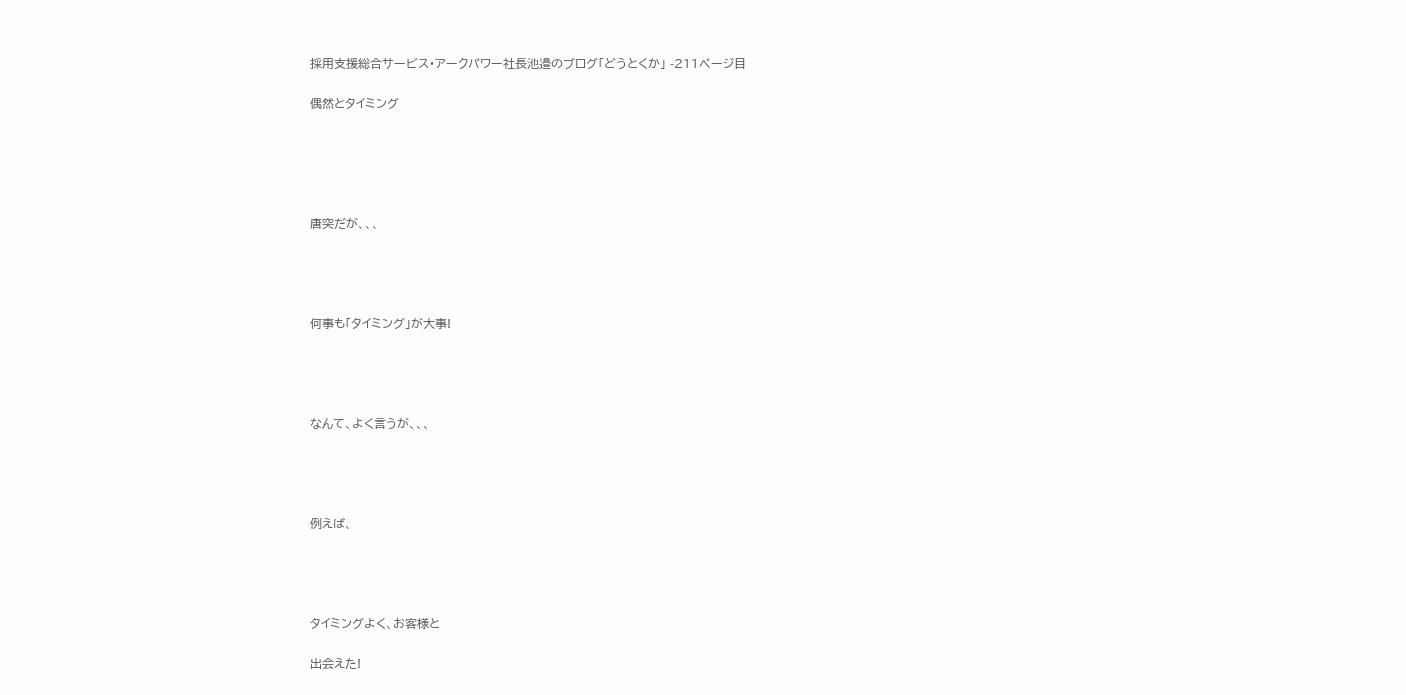採用支援総合サービス・アークパワー社長池邉のブログ「どうとくか」 -211ページ目

偶然とタイミング





唐突だが、、、




何事も「タイミング」が大事!




なんて、よく言うが、、、




例えば、




タイミングよく、お客様と

出会えた!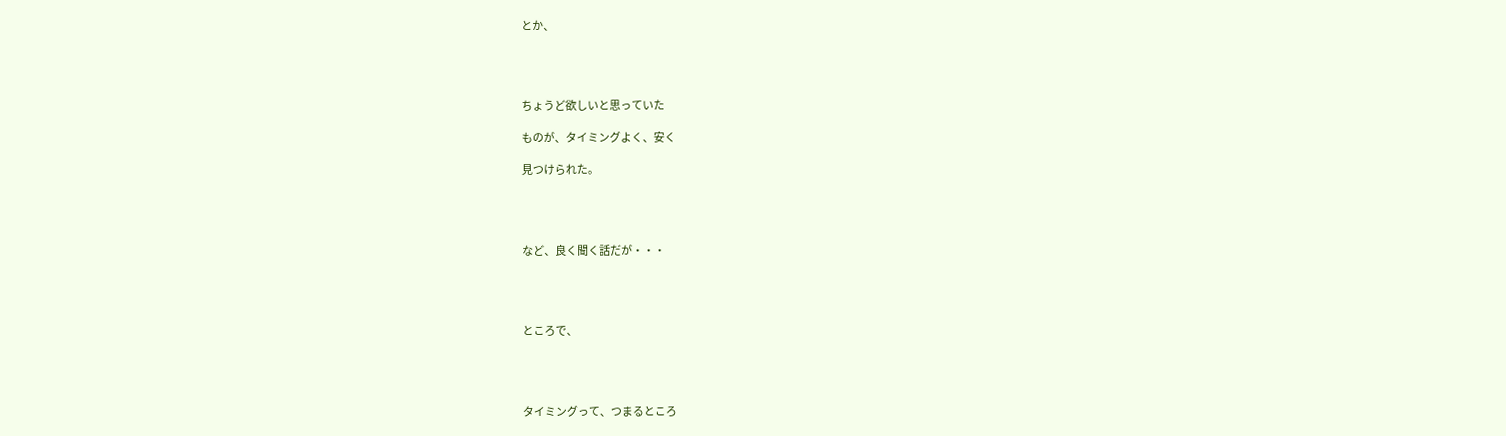とか、




ちょうど欲しいと思っていた

ものが、タイミングよく、安く

見つけられた。




など、良く聞く話だが・・・




ところで、




タイミングって、つまるところ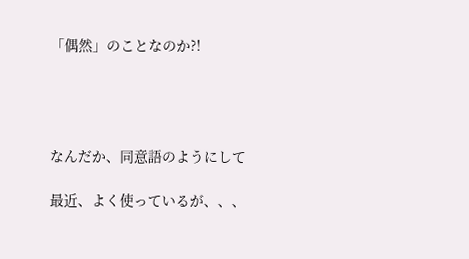「偶然」のことなのか?!




なんだか、同意語のようにして

最近、よく使っているが、、、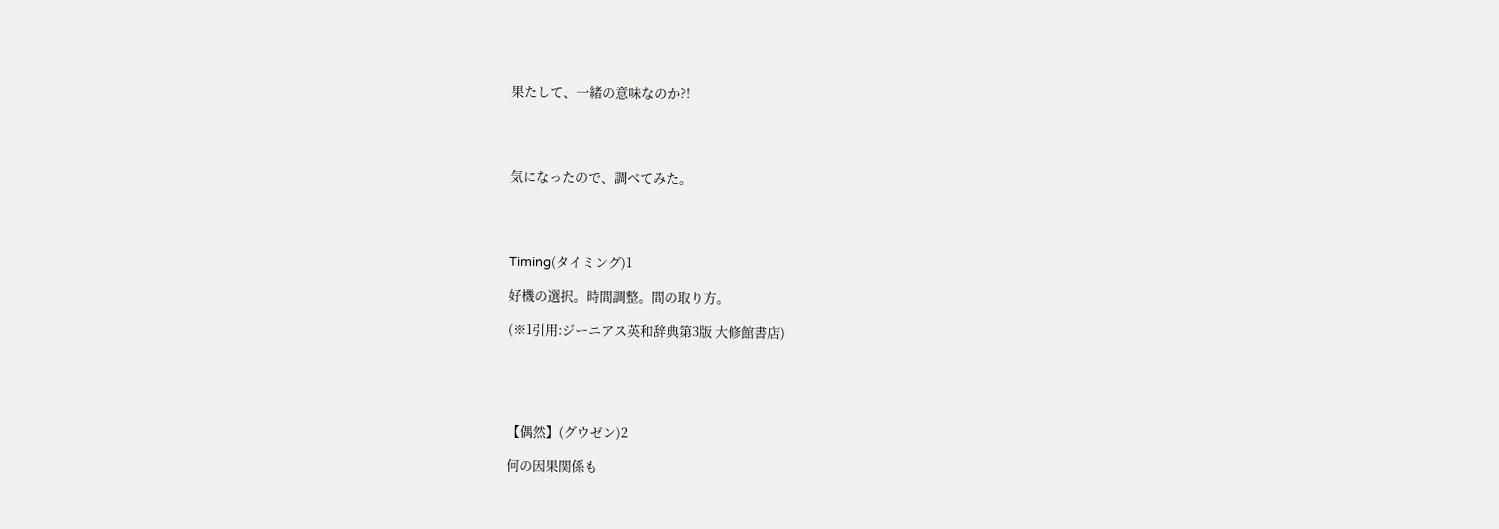果たして、一緒の意味なのか?!




気になったので、調べてみた。




Timing(タイミング)1

好機の選択。時間調整。間の取り方。

(※1引用:ジーニアス英和辞典第3版 大修館書店)





【偶然】(グウゼン)2

何の因果関係も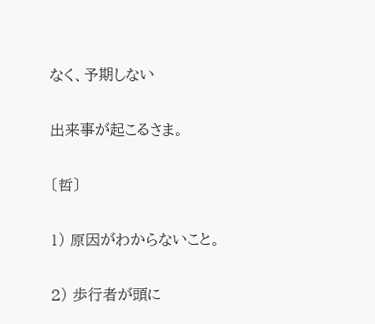なく、予期しない

出来事が起こるさま。

〔哲〕

1) 原因がわからないこと。

2) 歩行者が頭に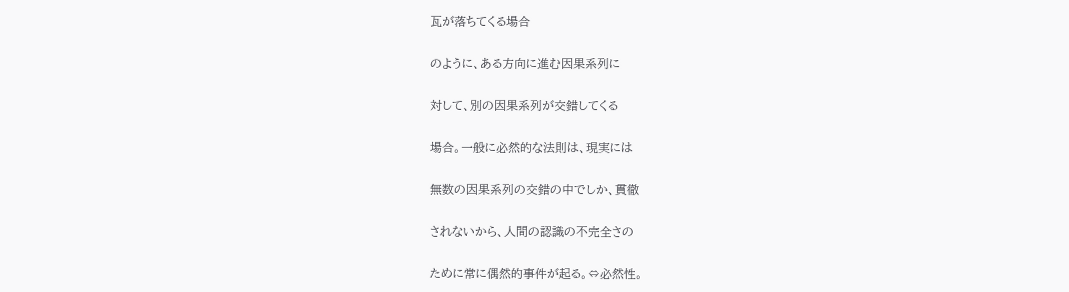瓦が落ちてくる場合

のように、ある方向に進む因果系列に

対して、別の因果系列が交錯してくる

場合。一般に必然的な法則は、現実には

無数の因果系列の交錯の中でしか、貫徹

されないから、人間の認識の不完全さの

ために常に偶然的事件が起る。⇔必然性。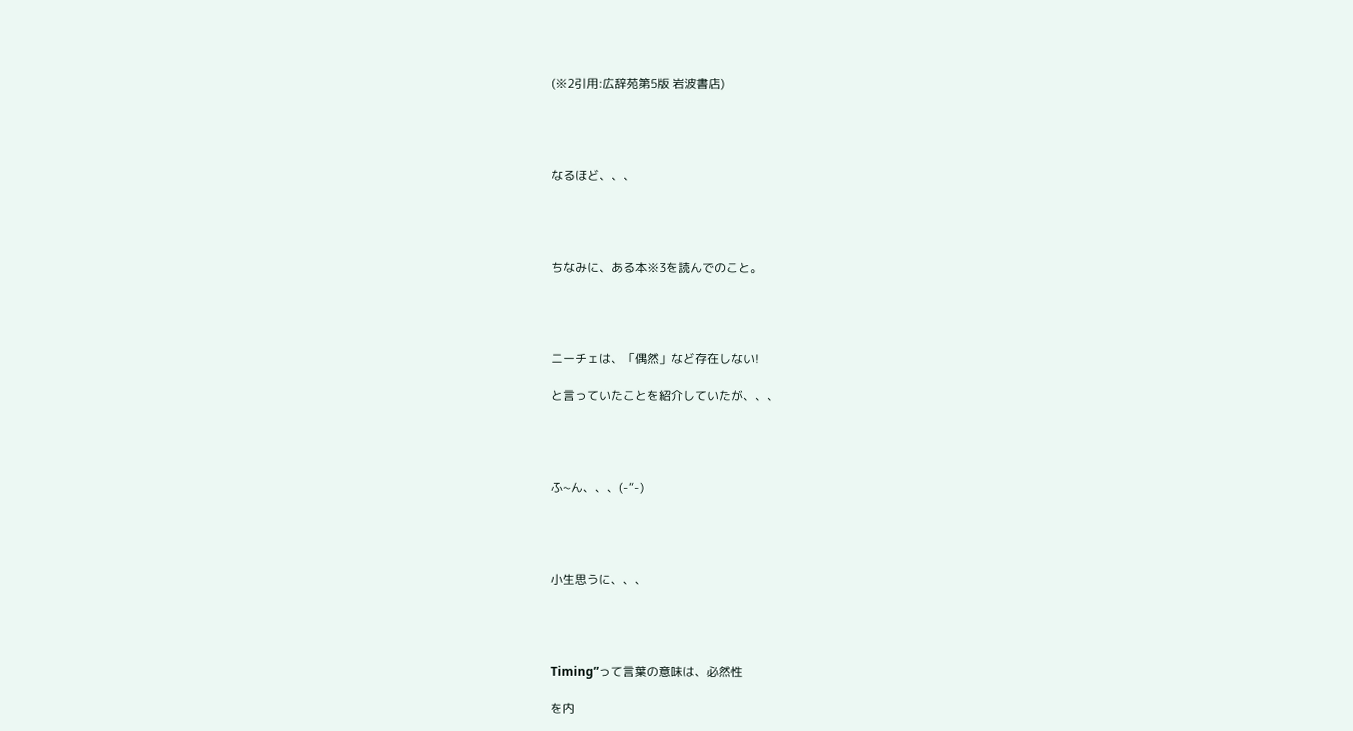(※2引用:広辞苑第5版 岩波書店)




なるほど、、、




ちなみに、ある本※3を読んでのこと。




ニーチェは、「偶然」など存在しない!

と言っていたことを紹介していたが、、、




ふ~ん、、、(-“-)




小生思うに、、、




Timing”って言葉の意味は、必然性

を内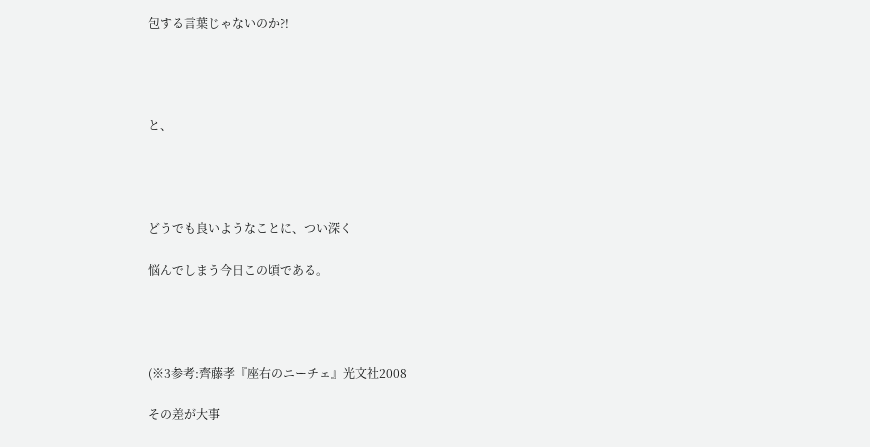包する言葉じゃないのか?!




と、




どうでも良いようなことに、つい深く

悩んでしまう今日この頃である。




(※3参考:齊藤孝『座右のニーチェ』光文社2008

その差が大事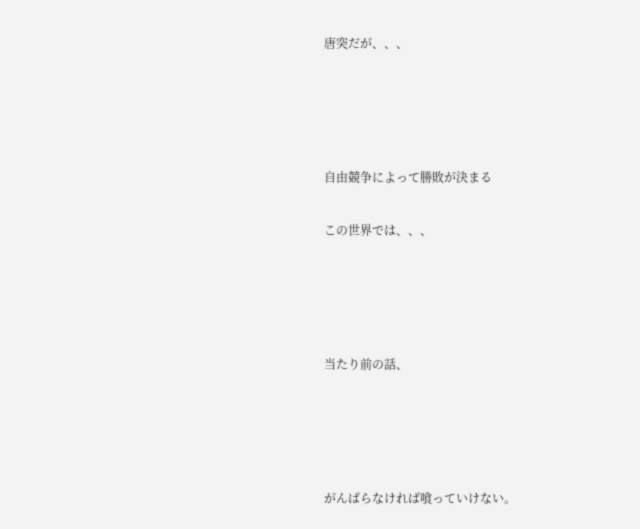唐突だが、、、




自由競争によって勝敗が決まる

この世界では、、、




当たり前の話、




がんばらなければ喰っていけない。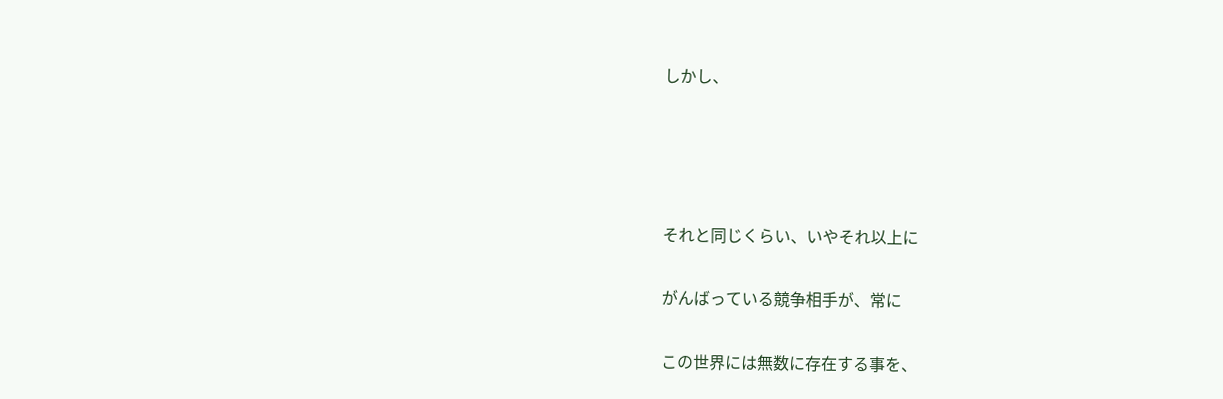しかし、




それと同じくらい、いやそれ以上に

がんばっている競争相手が、常に

この世界には無数に存在する事を、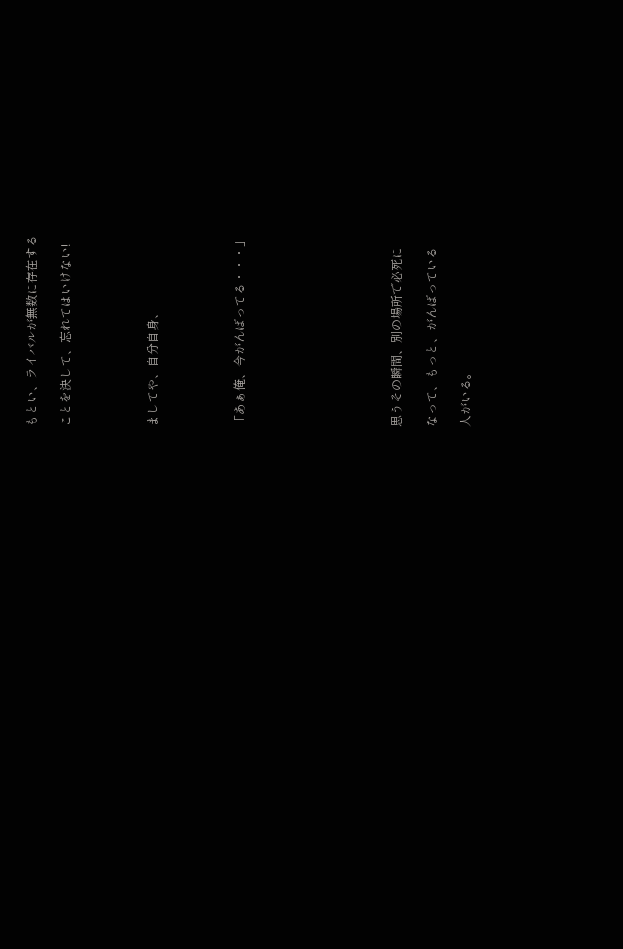もとい、ライバルが無数に存在する

ことを決して、忘れてはいけない!




ましてや、自分自身、




「あぁ俺、今がんばってる・・・」








思うその瞬間、別の場所で必死に

なって、もっと、がんばっている

人がいる。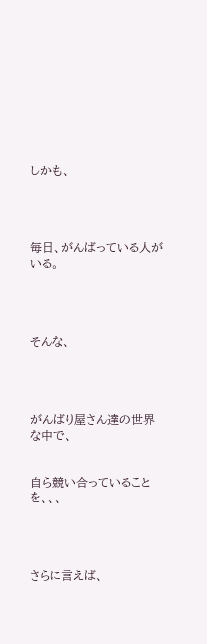しかも、




毎日、がんばっている人がいる。




そんな、




がんばり屋さん達の世界な中で、


自ら競い合っていることを、、、




さらに言えば、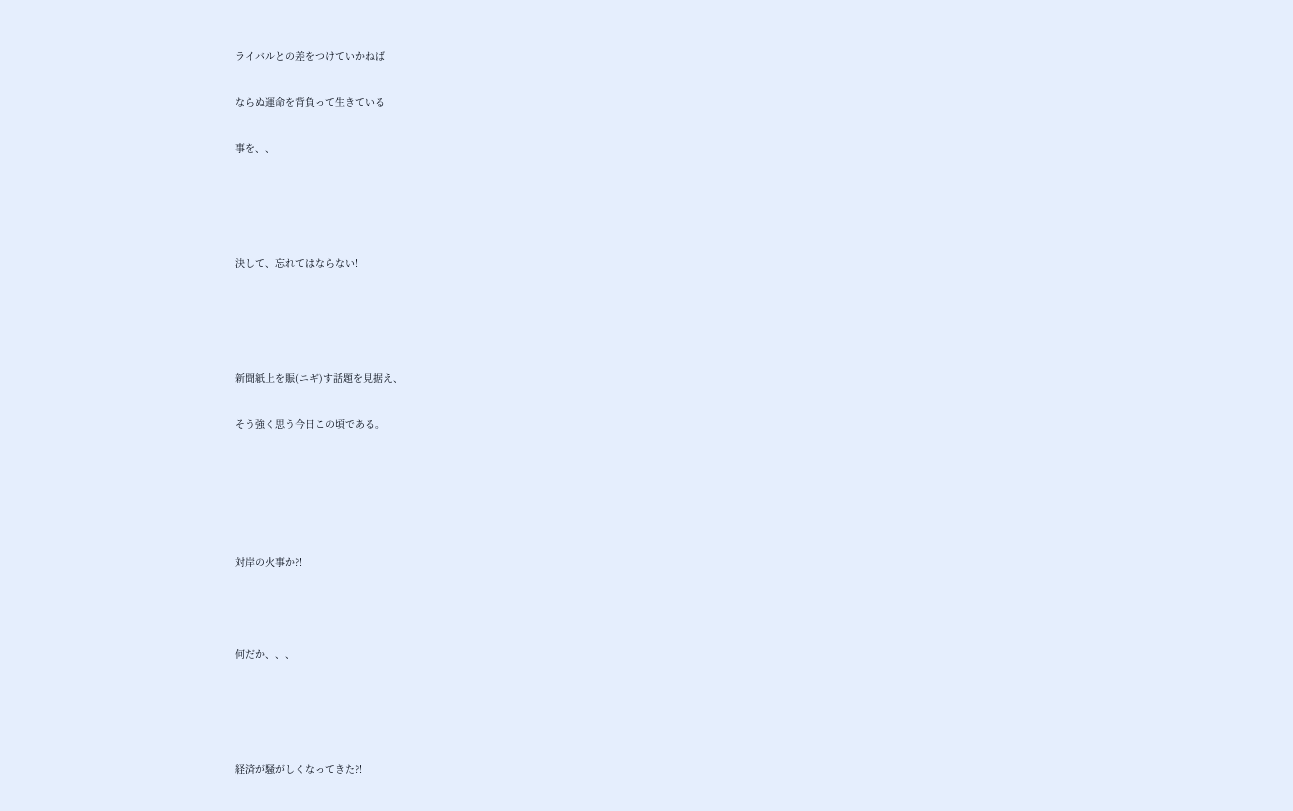ライバルとの差をつけていかねば

ならぬ運命を背負って生きている

事を、、




決して、忘れてはならない!




新聞紙上を賑(ニギ)す話題を見据え、

そう強く思う今日この頃である。





対岸の火事か?!



何だか、、、




経済が騒がしくなってきた?!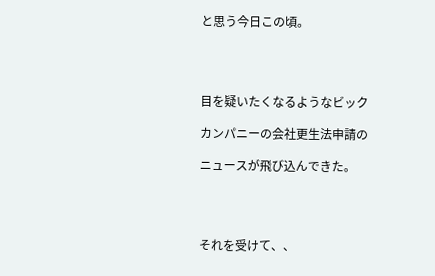と思う今日この頃。




目を疑いたくなるようなビック

カンパニーの会社更生法申請の

ニュースが飛び込んできた。




それを受けて、、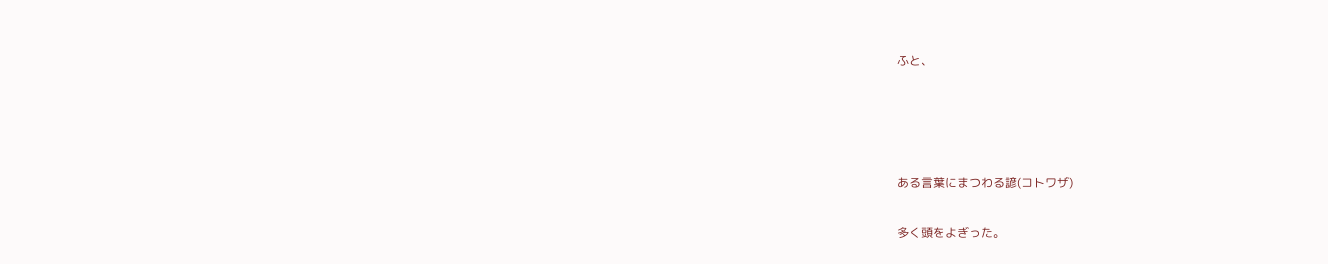ふと、




ある言葉にまつわる諺(コトワザ)

多く頭をよぎった。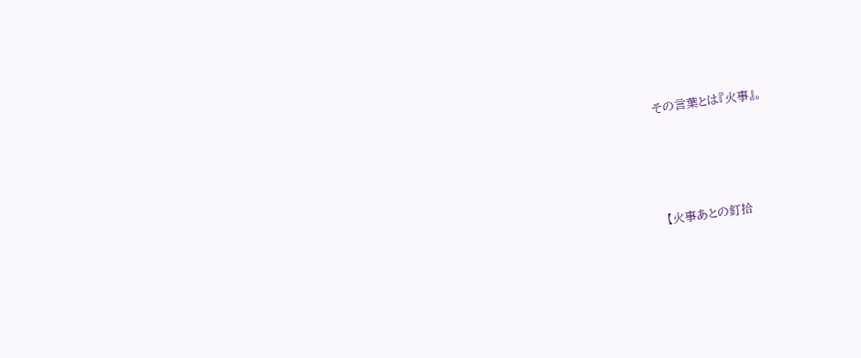その言葉とは『火事』。




【火事あとの釘拾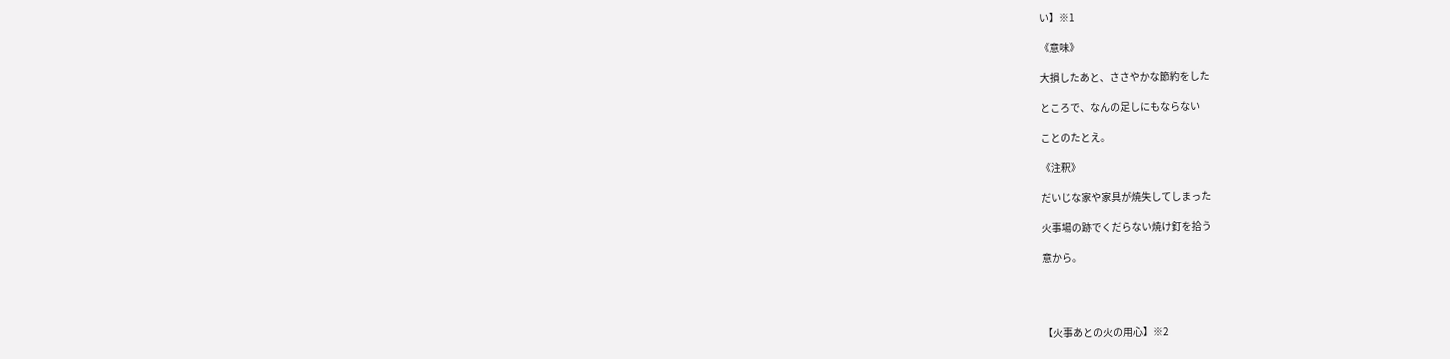い】※1

《意味》

大損したあと、ささやかな節約をした

ところで、なんの足しにもならない

ことのたとえ。

《注釈》

だいじな家や家具が焼失してしまった

火事場の跡でくだらない焼け釘を拾う

意から。




【火事あとの火の用心】※2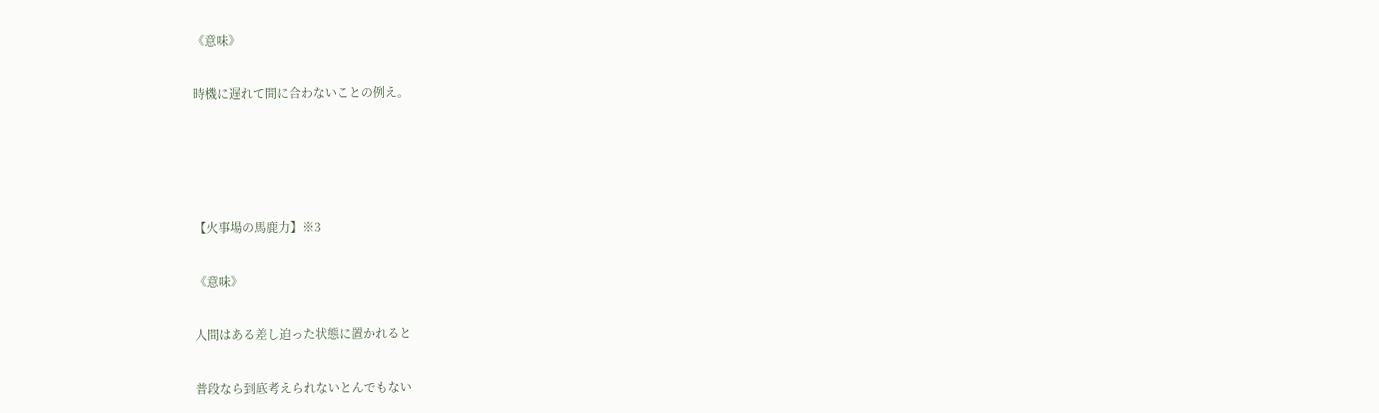《意味》

時機に遅れて間に合わないことの例え。




【火事場の馬鹿力】※3

《意味》

人間はある差し迫った状態に置かれると

普段なら到底考えられないとんでもない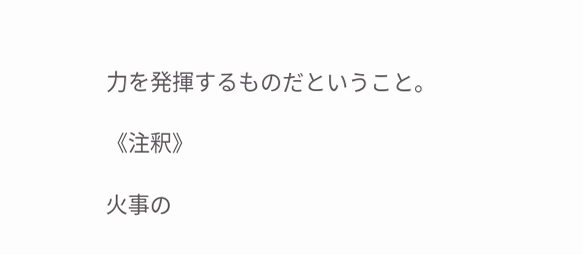力を発揮するものだということ。

《注釈》

火事の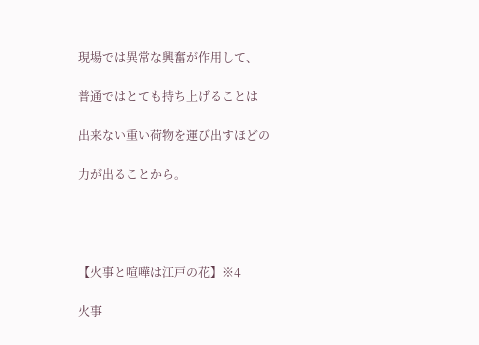現場では異常な興奮が作用して、

普通ではとても持ち上げることは

出来ない重い荷物を運び出すほどの

力が出ることから。




【火事と喧嘩は江戸の花】※4

火事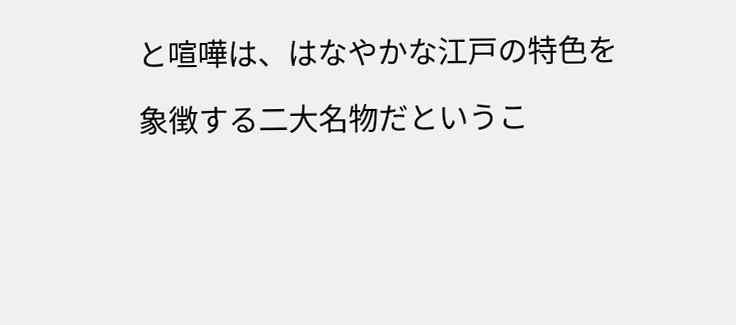と喧嘩は、はなやかな江戸の特色を

象徴する二大名物だというこ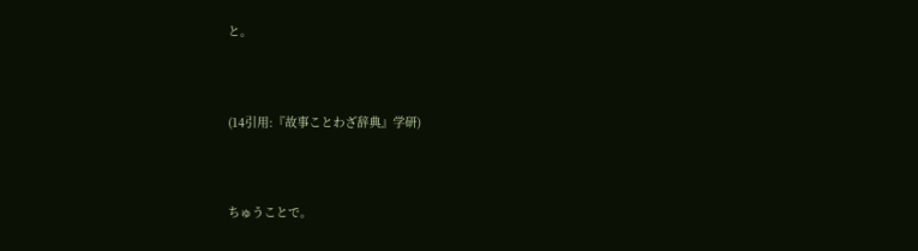と。




(14引用:『故事ことわざ辞典』学研)




ちゅうことで。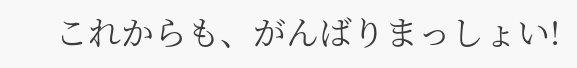これからも、がんばりまっしょい!